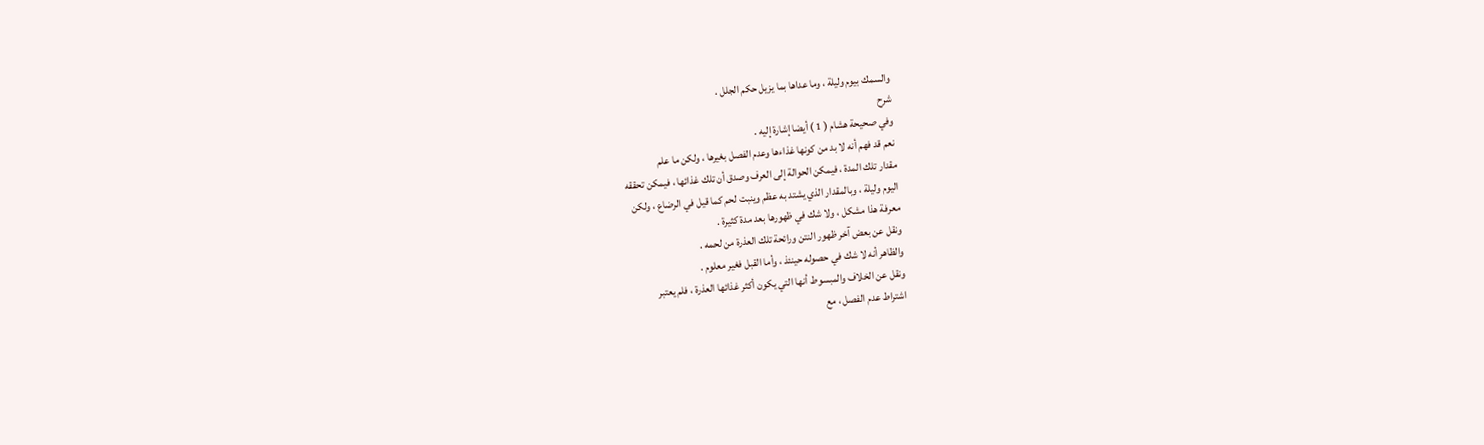والسمك بيوم وليلة ، وما عداها بما يزيل حكم الجلل .
شرح
وفي صحيحة هشام ( 1 ) أيضا إشارة إليه .
نعم قد فهم أنه لا بد من كونها غذاءها وعدم الفصل بغيرها ، ولكن ما علم
مقدار تلك المدة ، فيمكن الحوالة إلى العرف وصدق أن تلك غذائها ، فيمكن تحققه
اليوم وليلة ، وبالمقدار الذي يشتد به عظم وينبت لحم كما قيل في الرضاع ، ولكن
معرفة هذا مشكل ، ولا شك في ظهورها بعد مدة كثيرة .
ونقل عن بعض آخر ظهور النتن ورائحة تلك العذرة من لحمه .
والظاهر أنه لا شك في حصوله حينئذ ، وأما القبل فغير معلوم .
ونقل عن الخلاف والمبسوط أنها التي يكون أكثر غذائها العذرة ، فلم يعتبر
اشتراط عدم الفصل ، مع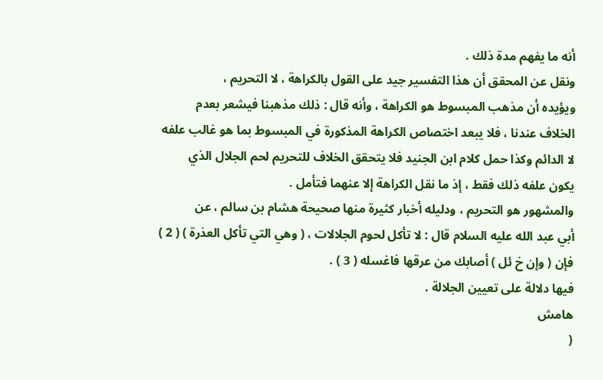أنه ما يفهم مدة ذلك .
ونقل عن المحقق أن هذا التفسير جيد على القول بالكراهة ، لا التحريم ،
ويؤيده أن مذهب المبسوط هو الكراهة ، وأنه قال : ذلك مذهبنا فيشعر بعدم
الخلاف عندنا ، فلا يبعد اختصاص الكراهة المذكورة في المبسوط بما هو غالب علفه
لا الدائم وكذا حمل كلام ابن الجنيد فلا يتحقق الخلاف للتحريم لحم الجلال الذي
يكون علفه ذلك فقط ، إذ ما نقل الكراهة إلا عنهما فتأمل .
والمشهور هو التحريم ، ودليله أخبار كثيرة منها صحيحة هشام بن سالم ، عن
أبي عبد الله عليه السلام قال : لا تأكل لحوم الجلالات ، ( وهي التي تأكل العذرة ) ( 2 )
فإن ( وإن خ ئل ) أصابك من عرقها فاغسله ( 3 ) .
فيها دلالة على تعيين الجلالة .
هامش
(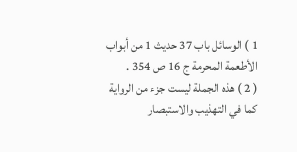1 ) الوسائل باب 37 حديث 1 من أبواب الأطعمة المحرمة ج 16 ص 354 .
( 2 ) هذه الجملة ليست جزء من الرواية كما في التهذيب والاستبصار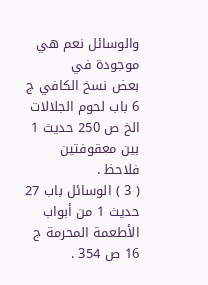والوسائل نعم هي موجودة في
بعض نسخ الكافي ج 6 باب لحوم الجلالات الخ ص 250 حديث 1 بين معقوفتين فلاحظ .
( 3 ) الوسائل باب 27 حديث 1 من أبواب الأطعمة المحرمة ج 16 ص 354 .